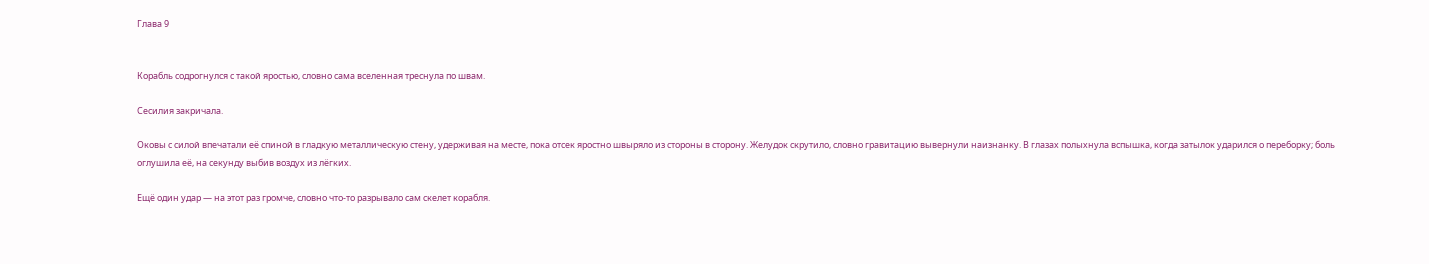Глава 9


Корабль содрогнулся с такой яростью, словно сама вселенная треснула по швам.

Сесилия закричала.

Оковы с силой впечатали её спиной в гладкую металлическую стену, удерживая на месте, пока отсек яростно швыряло из стороны в сторону. Желудок скрутило, словно гравитацию вывернули наизнанку. В глазах полыхнула вспышка, когда затылок ударился о переборку; боль оглушила её, на секунду выбив воздух из лёгких.

Ещё один удар — на этот раз громче, словно что-то разрывало сам скелет корабля.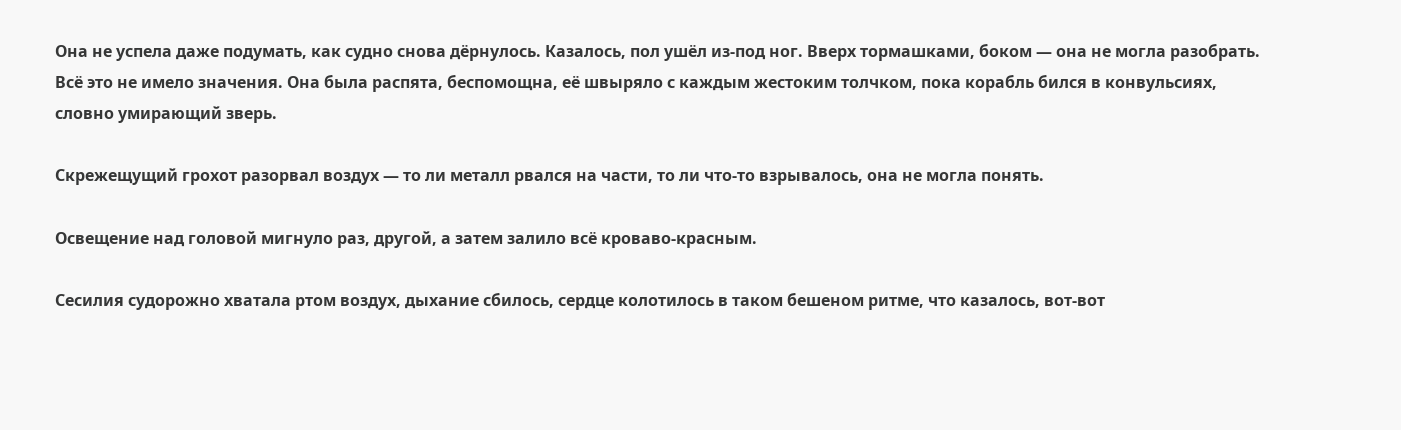Она не успела даже подумать, как судно снова дёрнулось. Казалось, пол ушёл из-под ног. Вверх тормашками, боком — она не могла разобрать. Всё это не имело значения. Она была распята, беспомощна, её швыряло с каждым жестоким толчком, пока корабль бился в конвульсиях, словно умирающий зверь.

Скрежещущий грохот разорвал воздух — то ли металл рвался на части, то ли что-то взрывалось, она не могла понять.

Освещение над головой мигнуло раз, другой, а затем залило всё кроваво-красным.

Сесилия судорожно хватала ртом воздух, дыхание сбилось, сердце колотилось в таком бешеном ритме, что казалось, вот-вот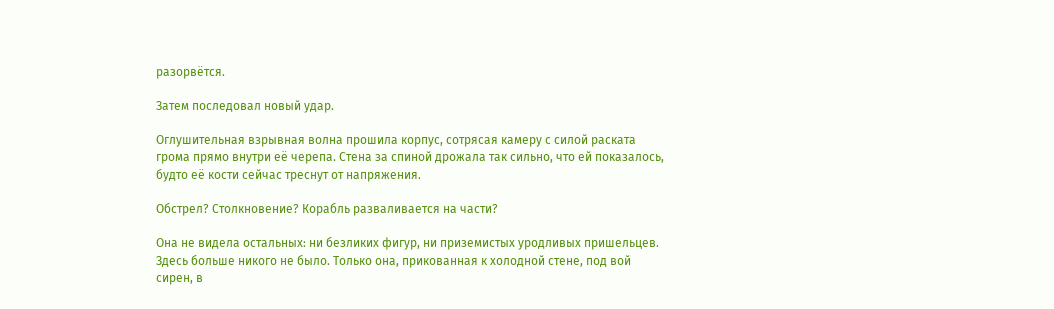разорвётся.

Затем последовал новый удар.

Оглушительная взрывная волна прошила корпус, сотрясая камеру с силой раската грома прямо внутри её черепа. Стена за спиной дрожала так сильно, что ей показалось, будто её кости сейчас треснут от напряжения.

Обстрел? Столкновение? Корабль разваливается на части?

Она не видела остальных: ни безликих фигур, ни приземистых уродливых пришельцев. Здесь больше никого не было. Только она, прикованная к холодной стене, под вой сирен, в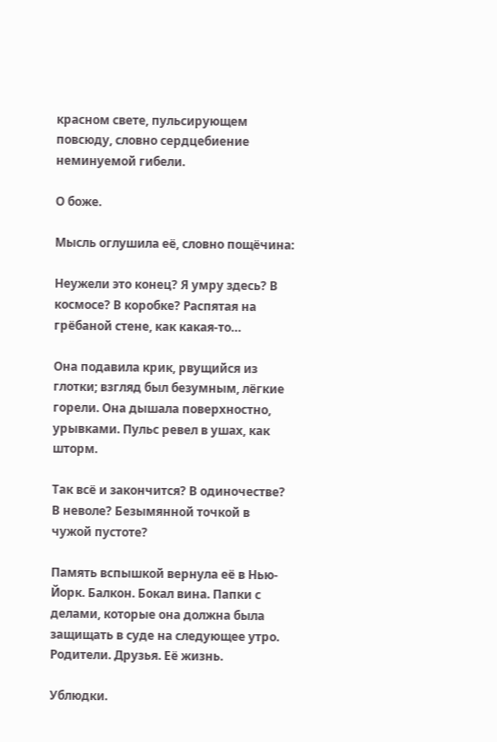красном свете, пульсирующем повсюду, словно сердцебиение неминуемой гибели.

О боже.

Мысль оглушила её, словно пощёчина:

Неужели это конец? Я умру здесь? В космосе? В коробке? Распятая на грёбаной стене, как какая-то…

Она подавила крик, рвущийся из глотки; взгляд был безумным, лёгкие горели. Она дышала поверхностно, урывками. Пульс ревел в ушах, как шторм.

Так всё и закончится? В одиночестве? В неволе? Безымянной точкой в чужой пустоте?

Память вспышкой вернула её в Нью-Йорк. Балкон. Бокал вина. Папки с делами, которые она должна была защищать в суде на следующее утро. Родители. Друзья. Её жизнь.

Ублюдки.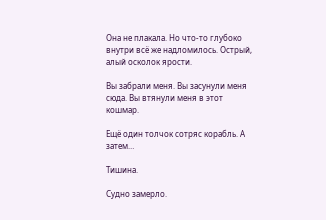Она не плакала. Но что-то глубоко внутри всё же надломилось. Острый, алый осколок ярости.

Вы забрали меня. Вы засунули меня сюда. Вы втянули меня в этот кошмар.

Ещё один толчок сотряс корабль. А затем…

Тишина.

Судно замерло.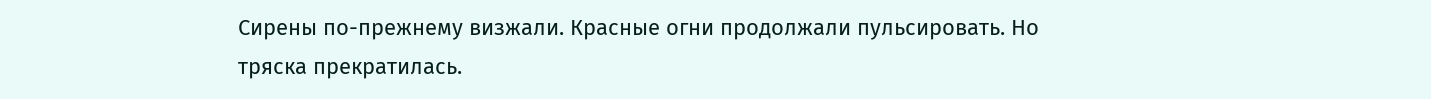Сирены по-прежнему визжали. Красные огни продолжали пульсировать. Но тряска прекратилась.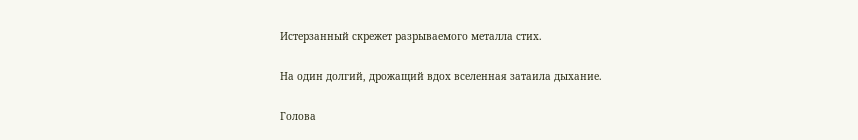Истерзанный скрежет разрываемого металла стих.

На один долгий, дрожащий вдох вселенная затаила дыхание.

Голова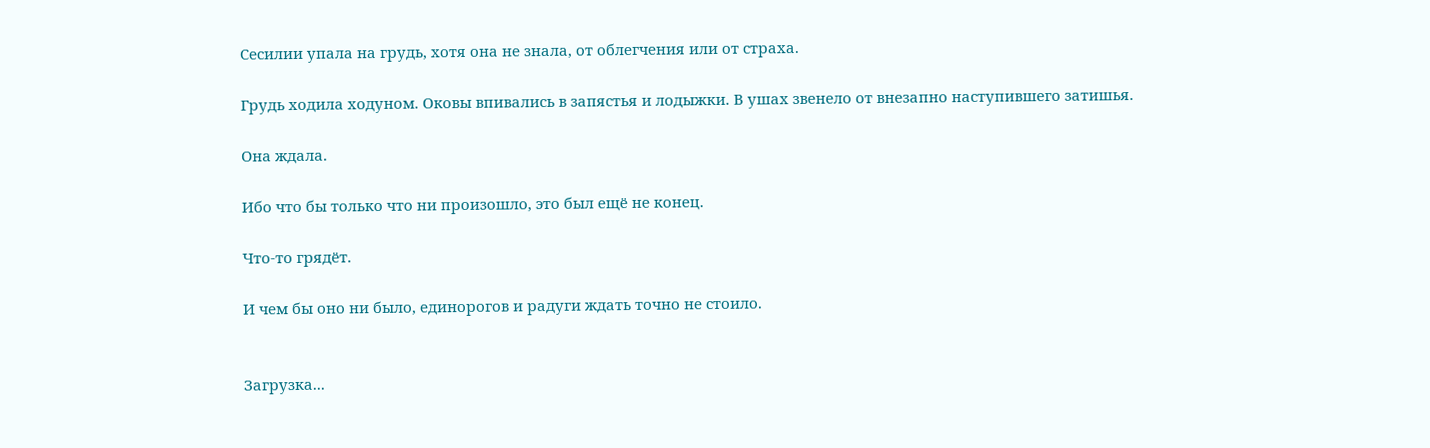Сесилии упала на грудь, хотя она не знала, от облегчения или от страха.

Грудь ходила ходуном. Оковы впивались в запястья и лодыжки. В ушах звенело от внезапно наступившего затишья.

Она ждала.

Ибо что бы только что ни произошло, это был ещё не конец.

Что-то грядёт.

И чем бы оно ни было, единорогов и радуги ждать точно не стоило.


Загрузка...